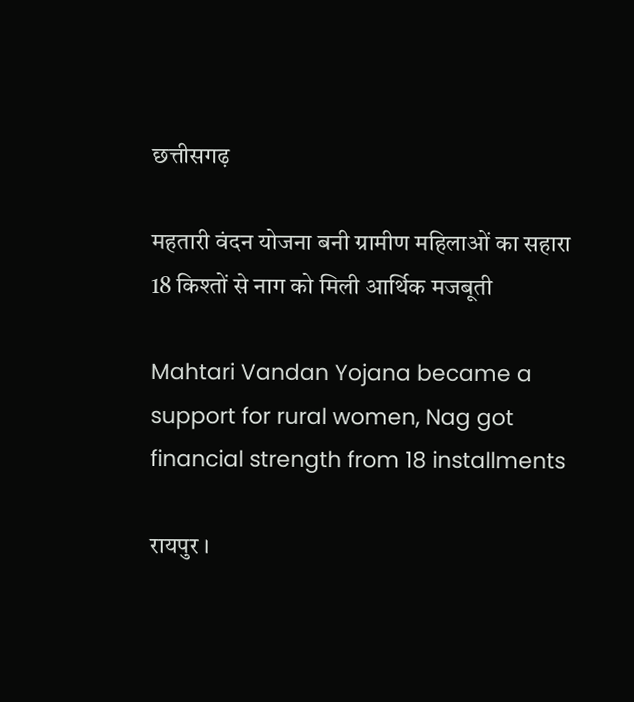छत्तीसगढ़

महतारी वंदन योजना बनी ग्रामीण महिलाओं का सहारा 18 किश्तों से नाग को मिली आर्थिक मजबूती

Mahtari Vandan Yojana became a support for rural women, Nag got financial strength from 18 installments

रायपुर ।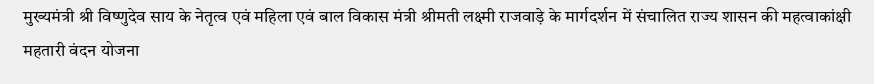मुख्यमंत्री श्री विष्णुदेव साय के नेतृत्व एवं महिला एवं बाल विकास मंत्री श्रीमती लक्ष्मी राजवाड़े के मार्गदर्शन में संचालित राज्य शासन की महत्वाकांक्षी महतारी वंदन योजना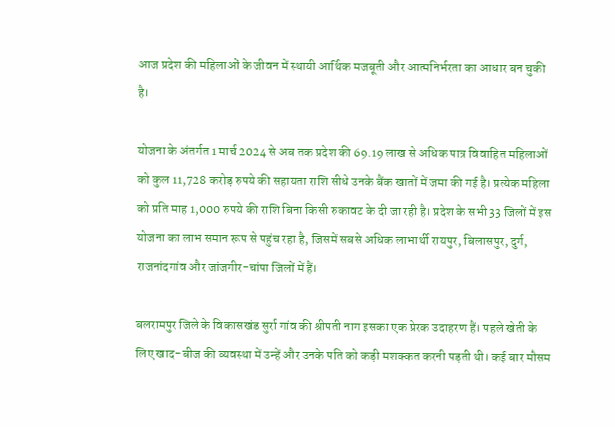आज प्रदेश की महिलाओं के जीवन में स्थायी आर्थिक मजबूती और आत्मनिर्भरता का आधार बन चुकी है।

योजना के अंतर्गत 1 मार्च 2024 से अब तक प्रदेश की 69.19 लाख से अधिक पात्र विवाहित महिलाओं को कुल 11,728 करोड़ रुपये की सहायता राशि सीधे उनके बैंक खातों में जमा की गई है। प्रत्येक महिला को प्रति माह 1,000 रुपये की राशि बिना किसी रुकावट के दी जा रही है। प्रदेश के सभी 33 जिलों में इस योजना का लाभ समान रूप से पहुंच रहा है, जिसमें सबसे अधिक लाभार्थी रायपुर, बिलासपुर, दुर्ग, राजनांदगांव और जांजगीर-चांपा जिलों में हैं।

बलरामपुर जिले के विकासखंड सुर्रा गांव की श्रीपती नाग इसका एक प्रेरक उदाहरण हैं। पहले खेती के लिए खाद-बीज की व्यवस्था में उन्हें और उनके पति को कड़ी मशक्कत करनी पड़ती थी। कई बार मौसम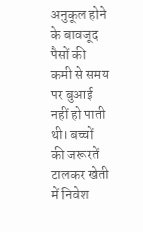अनुकूल होने के बावजूद पैसों की कमी से समय पर बुआई नहीं हो पाती थी। बच्चों की जरूरतें टालकर खेती में निवेश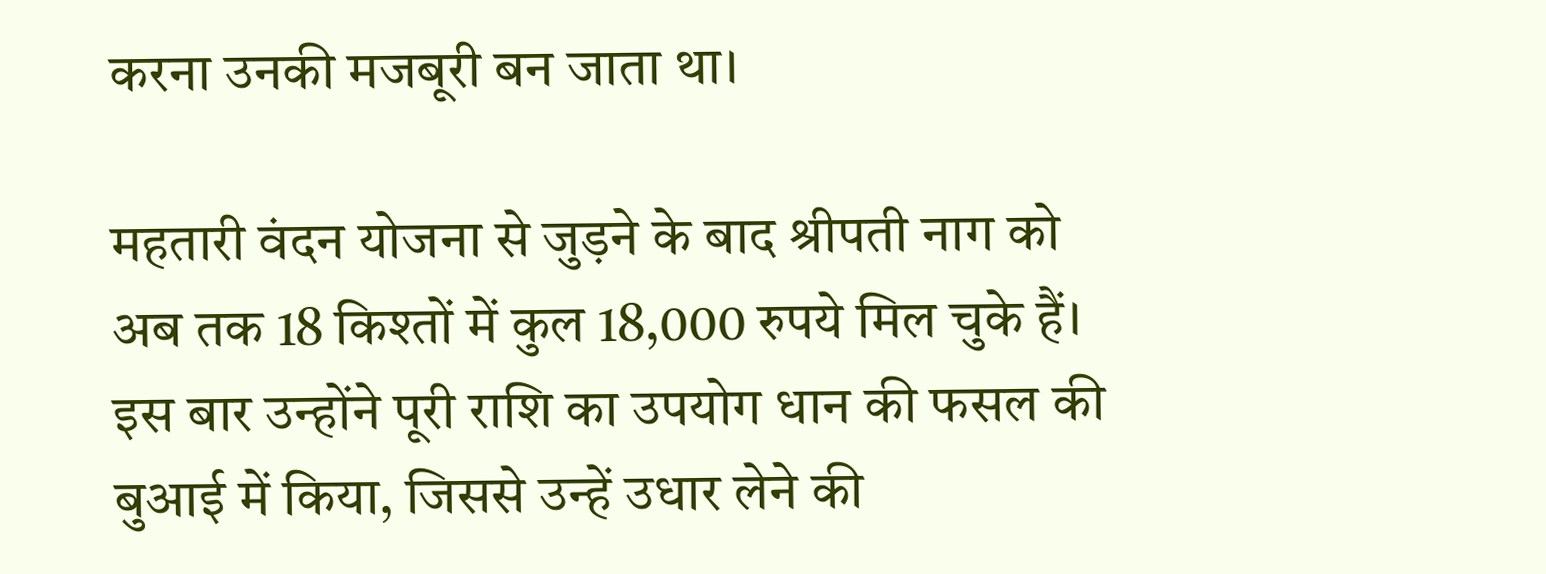करना उनकी मजबूरी बन जाता था।

महतारी वंदन योजना से जुड़ने के बाद श्रीपती नाग को अब तक 18 किश्तों में कुल 18,000 रुपये मिल चुके हैं। इस बार उन्होंने पूरी राशि का उपयोग धान की फसल की बुआई में किया, जिससे उन्हें उधार लेने की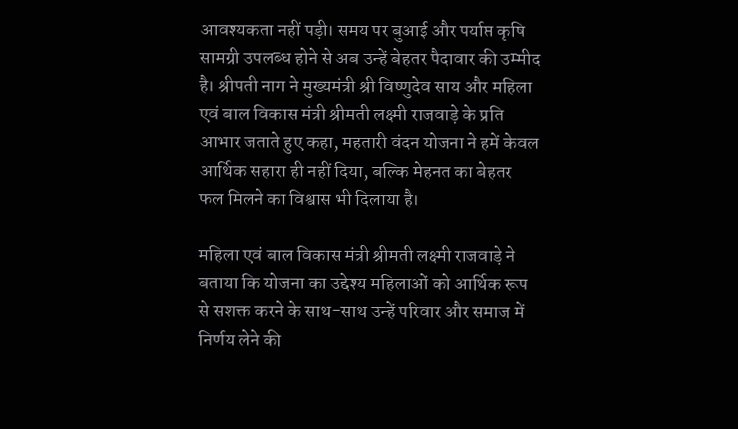आवश्यकता नहीं पड़ी। समय पर बुआई और पर्याप्त कृषि सामग्री उपलब्ध होने से अब उन्हें बेहतर पैदावार की उम्मीद है। श्रीपती नाग ने मुख्यमंत्री श्री विष्णुदेव साय और महिला एवं बाल विकास मंत्री श्रीमती लक्ष्मी राजवाड़े के प्रति आभार जताते हुए कहा, महतारी वंदन योजना ने हमें केवल आर्थिक सहारा ही नहीं दिया, बल्कि मेहनत का बेहतर फल मिलने का विश्वास भी दिलाया है।

महिला एवं बाल विकास मंत्री श्रीमती लक्ष्मी राजवाड़े ने बताया कि योजना का उद्देश्य महिलाओं को आर्थिक रूप से सशक्त करने के साथ-साथ उन्हें परिवार और समाज में निर्णय लेने की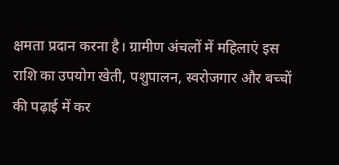क्षमता प्रदान करना है। ग्रामीण अंचलों में महिलाएं इस राशि का उपयोग खेती, पशुपालन, स्वरोजगार और बच्चों की पढ़ाई में कर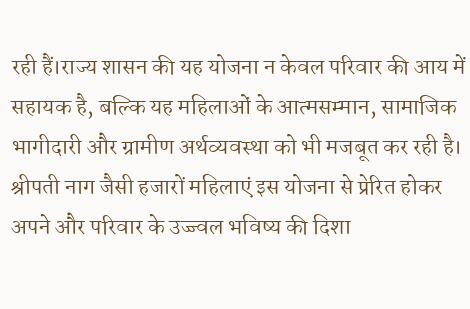रही हैं।राज्य शासन की यह योजना न केवल परिवार की आय में सहायक है, बल्कि यह महिलाओं के आत्मसम्मान, सामाजिक भागीदारी और ग्रामीण अर्थव्यवस्था को भी मजबूत कर रही है। श्रीपती नाग जैसी हजारों महिलाएं इस योजना से प्रेरित होकर अपने और परिवार के उज्ज्वल भविष्य की दिशा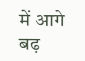में आगे बढ़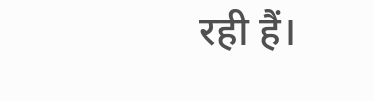रही हैं।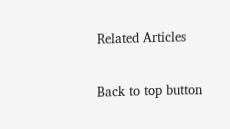Related Articles

Back to top button